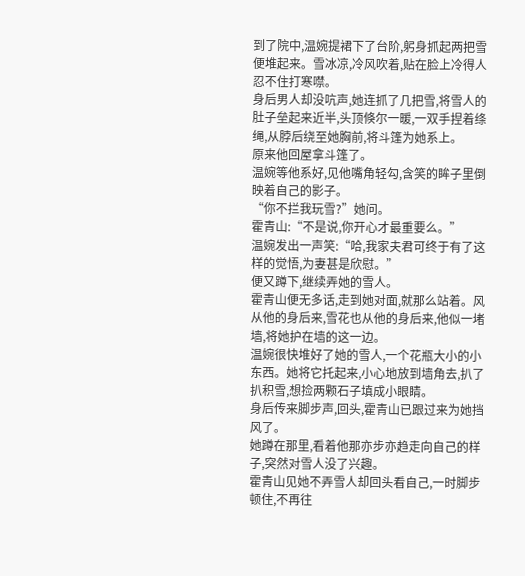到了院中,温婉提裙下了台阶,躬身抓起两把雪便堆起来。雪冰凉,冷风吹着,贴在脸上冷得人忍不住打寒噤。
身后男人却没吭声,她连抓了几把雪,将雪人的肚子垒起来近半,头顶倏尔一暖,一双手捏着绦绳,从脖后绕至她胸前,将斗篷为她系上。
原来他回屋拿斗篷了。
温婉等他系好,见他嘴角轻勾,含笑的眸子里倒映着自己的影子。
“你不拦我玩雪?”她问。
霍青山:“不是说,你开心才最重要么。”
温婉发出一声笑:“哈,我家夫君可终于有了这样的觉悟,为妻甚是欣慰。”
便又蹲下,继续弄她的雪人。
霍青山便无多话,走到她对面,就那么站着。风从他的身后来,雪花也从他的身后来,他似一堵墙,将她护在墙的这一边。
温婉很快堆好了她的雪人,一个花瓶大小的小东西。她将它托起来,小心地放到墙角去,扒了扒积雪,想捡两颗石子填成小眼睛。
身后传来脚步声,回头,霍青山已跟过来为她挡风了。
她蹲在那里,看着他那亦步亦趋走向自己的样子,突然对雪人没了兴趣。
霍青山见她不弄雪人却回头看自己,一时脚步顿住,不再往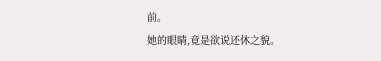前。
她的眼睛,竟是欲说还休之貌。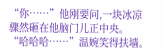“你……”他刚要问,一块冰凉骤然砸在他脑门儿正中央。
“哈哈哈……”温婉笑得扶墙。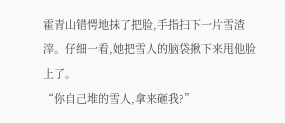霍青山错愕地抹了把脸,手指扫下一片雪渣滓。仔细一看,她把雪人的脑袋揪下来甩他脸上了。
“你自己堆的雪人,拿来砸我?”